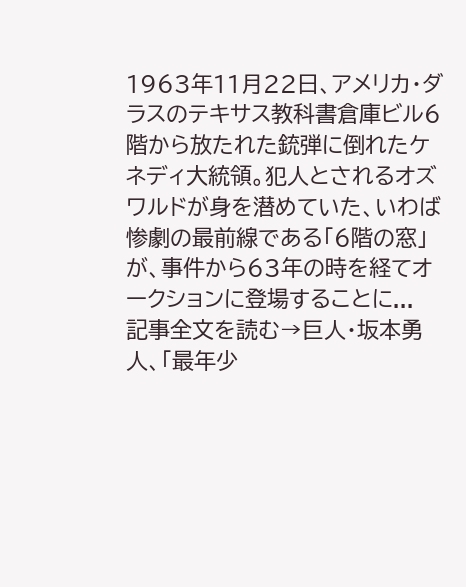1963年11月22日、アメリカ・ダラスのテキサス教科書倉庫ビル6階から放たれた銃弾に倒れたケネディ大統領。犯人とされるオズワルドが身を潜めていた、いわば惨劇の最前線である「6階の窓」が、事件から63年の時を経てオークションに登場することに...
記事全文を読む→巨人・坂本勇人、「最年少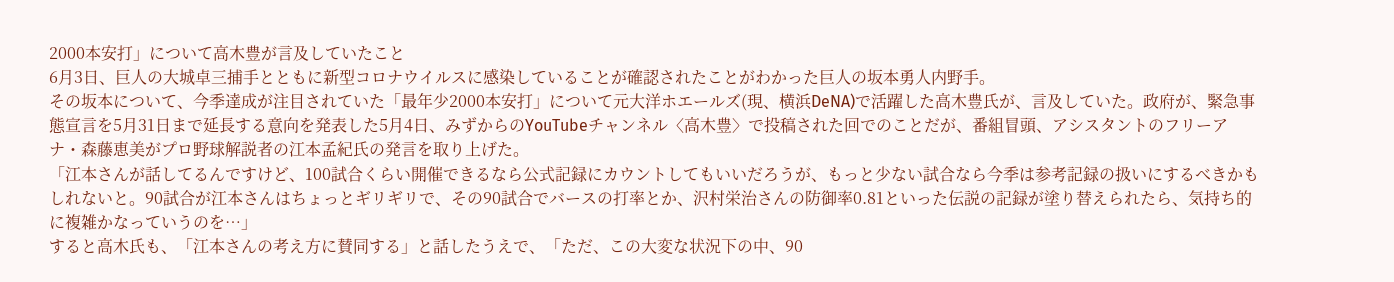2000本安打」について高木豊が言及していたこと
6月3日、巨人の大城卓三捕手とともに新型コロナウイルスに感染していることが確認されたことがわかった巨人の坂本勇人内野手。
その坂本について、今季達成が注目されていた「最年少2000本安打」について元大洋ホエールズ(現、横浜DeNA)で活躍した高木豊氏が、言及していた。政府が、緊急事態宣言を5月31日まで延長する意向を発表した5月4日、みずからのYouTubeチャンネル〈高木豊〉で投稿された回でのことだが、番組冒頭、アシスタントのフリーアナ・森藤恵美がプロ野球解説者の江本孟紀氏の発言を取り上げた。
「江本さんが話してるんですけど、100試合くらい開催できるなら公式記録にカウントしてもいいだろうが、もっと少ない試合なら今季は参考記録の扱いにするべきかもしれないと。90試合が江本さんはちょっとギリギリで、その90試合でバースの打率とか、沢村栄治さんの防御率0.81といった伝説の記録が塗り替えられたら、気持ち的に複雑かなっていうのを…」
すると高木氏も、「江本さんの考え方に賛同する」と話したうえで、「ただ、この大変な状況下の中、90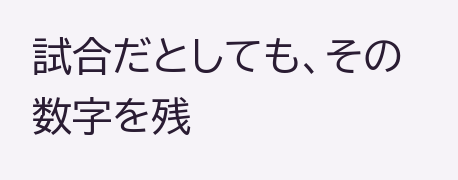試合だとしても、その数字を残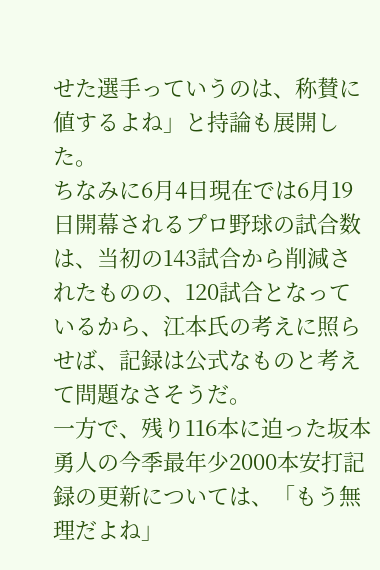せた選手っていうのは、称賛に値するよね」と持論も展開した。
ちなみに6月4日現在では6月19日開幕されるプロ野球の試合数は、当初の143試合から削減されたものの、120試合となっているから、江本氏の考えに照らせば、記録は公式なものと考えて問題なさそうだ。
一方で、残り116本に迫った坂本勇人の今季最年少2000本安打記録の更新については、「もう無理だよね」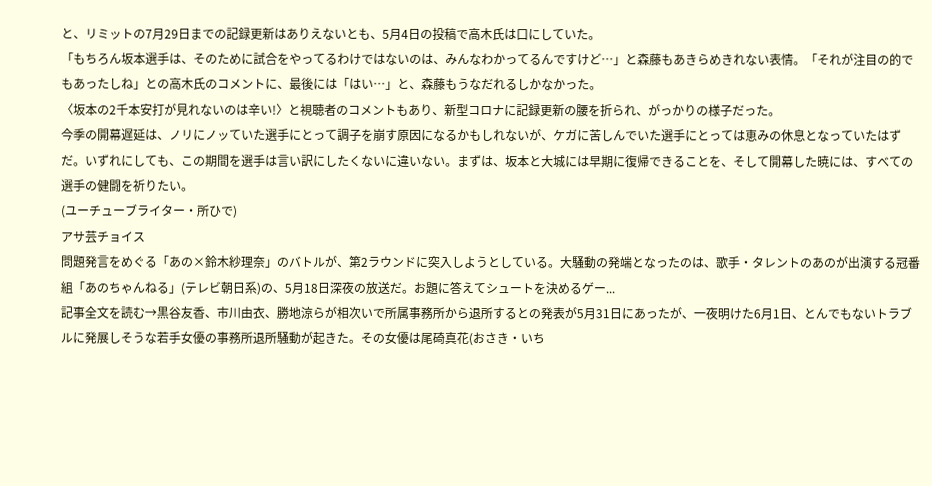と、リミットの7月29日までの記録更新はありえないとも、5月4日の投稿で高木氏は口にしていた。
「もちろん坂本選手は、そのために試合をやってるわけではないのは、みんなわかってるんですけど…」と森藤もあきらめきれない表情。「それが注目の的でもあったしね」との高木氏のコメントに、最後には「はい…」と、森藤もうなだれるしかなかった。
〈坂本の2千本安打が見れないのは辛い!〉と視聴者のコメントもあり、新型コロナに記録更新の腰を折られ、がっかりの様子だった。
今季の開幕遅延は、ノリにノッていた選手にとって調子を崩す原因になるかもしれないが、ケガに苦しんでいた選手にとっては恵みの休息となっていたはずだ。いずれにしても、この期間を選手は言い訳にしたくないに違いない。まずは、坂本と大城には早期に復帰できることを、そして開幕した暁には、すべての選手の健闘を祈りたい。
(ユーチューブライター・所ひで)
アサ芸チョイス
問題発言をめぐる「あの×鈴木紗理奈」のバトルが、第2ラウンドに突入しようとしている。大騒動の発端となったのは、歌手・タレントのあのが出演する冠番組「あのちゃんねる」(テレビ朝日系)の、5月18日深夜の放送だ。お題に答えてシュートを決めるゲー...
記事全文を読む→黒谷友香、市川由衣、勝地涼らが相次いで所属事務所から退所するとの発表が5月31日にあったが、一夜明けた6月1日、とんでもないトラブルに発展しそうな若手女優の事務所退所騒動が起きた。その女優は尾碕真花(おさき・いち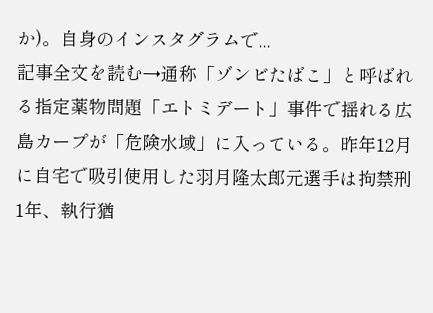か)。自身のインスタグラムで...
記事全文を読む→通称「ゾンビたばこ」と呼ばれる指定薬物問題「エトミデート」事件で揺れる広島カープが「危険水域」に入っている。昨年12月に自宅で吸引使用した羽月隆太郎元選手は拘禁刑1年、執行猶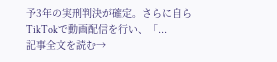予3年の実刑判決が確定。さらに自らTikTokで動画配信を行い、「...
記事全文を読む→